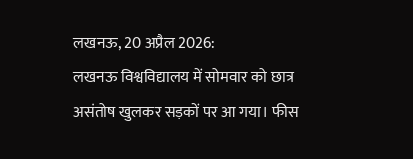लखनऊ, 20 अप्रैल 2026:
लखनऊ विश्वविद्यालय में सोमवार को छात्र असंतोष खुलकर सड़कों पर आ गया। फीस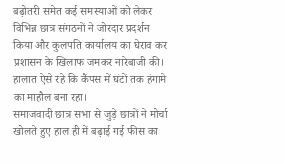बढ़ोतरी समेत कई समस्याओं को लेकर विभिन्न छात्र संगठनों ने जोरदार प्रदर्शन किया और कुलपति कार्यालय का घेराव कर प्रशासन के खिलाफ जमकर नारेबाजी की। हालात ऐसे रहे कि कैंपस में घंटों तक हंगामे का माहौल बना रहा।
समाजवादी छात्र सभा से जुड़े छात्रों ने मोर्चा खोलते हुए हाल ही में बढ़ाई गई फीस का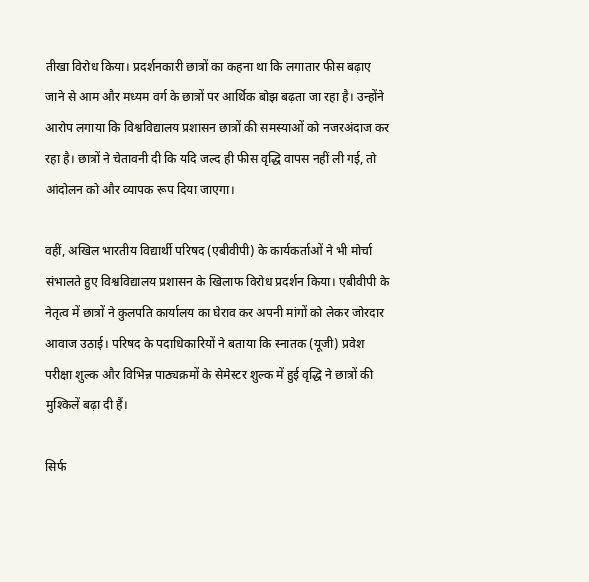तीखा विरोध किया। प्रदर्शनकारी छात्रों का कहना था कि लगातार फीस बढ़ाए जाने से आम और मध्यम वर्ग के छात्रों पर आर्थिक बोझ बढ़ता जा रहा है। उन्होंने आरोप लगाया कि विश्वविद्यालय प्रशासन छात्रों की समस्याओं को नजरअंदाज कर रहा है। छात्रों ने चेतावनी दी कि यदि जल्द ही फीस वृद्धि वापस नहीं ली गई, तो आंदोलन को और व्यापक रूप दिया जाएगा।

वहीं, अखिल भारतीय विद्यार्थी परिषद (एबीवीपी) के कार्यकर्ताओं ने भी मोर्चा संभालते हुए विश्वविद्यालय प्रशासन के खिलाफ विरोध प्रदर्शन किया। एबीवीपी के नेतृत्व में छात्रों ने कुलपति कार्यालय का घेराव कर अपनी मांगों को लेकर जोरदार आवाज उठाई। परिषद के पदाधिकारियों ने बताया कि स्नातक (यूजी) प्रवेश परीक्षा शुल्क और विभिन्न पाठ्यक्रमों के सेमेस्टर शुल्क में हुई वृद्धि ने छात्रों की मुश्किलें बढ़ा दी हैं।

सिर्फ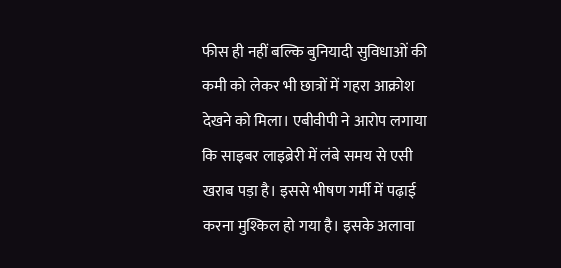फीस ही नहीं बल्कि बुनियादी सुविधाओं की कमी को लेकर भी छात्रों में गहरा आक्रोश देखने को मिला। एबीवीपी ने आरोप लगाया कि साइबर लाइब्रेरी में लंबे समय से एसी खराब पड़ा है। इससे भीषण गर्मी में पढ़ाई करना मुश्किल हो गया है। इसके अलावा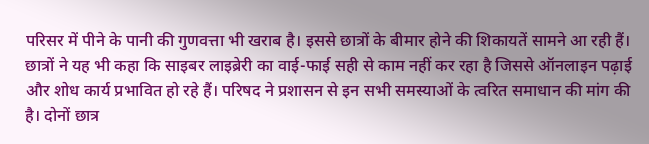परिसर में पीने के पानी की गुणवत्ता भी खराब है। इससे छात्रों के बीमार होने की शिकायतें सामने आ रही हैं।
छात्रों ने यह भी कहा कि साइबर लाइब्रेरी का वाई-फाई सही से काम नहीं कर रहा है जिससे ऑनलाइन पढ़ाई और शोध कार्य प्रभावित हो रहे हैं। परिषद ने प्रशासन से इन सभी समस्याओं के त्वरित समाधान की मांग की है। दोनों छात्र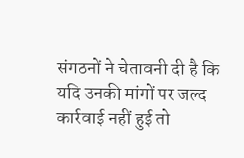संगठनों ने चेतावनी दी है कि यदि उनकी मांगों पर जल्द कार्रवाई नहीं हुई तो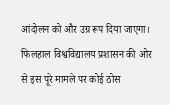आंदोलन को और उग्र रूप दिया जाएगा। फिलहाल विश्वविद्यालय प्रशासन की ओर से इस पूरे मामले पर कोई ठोस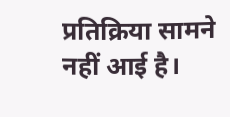प्रतिक्रिया सामने नहीं आई है।